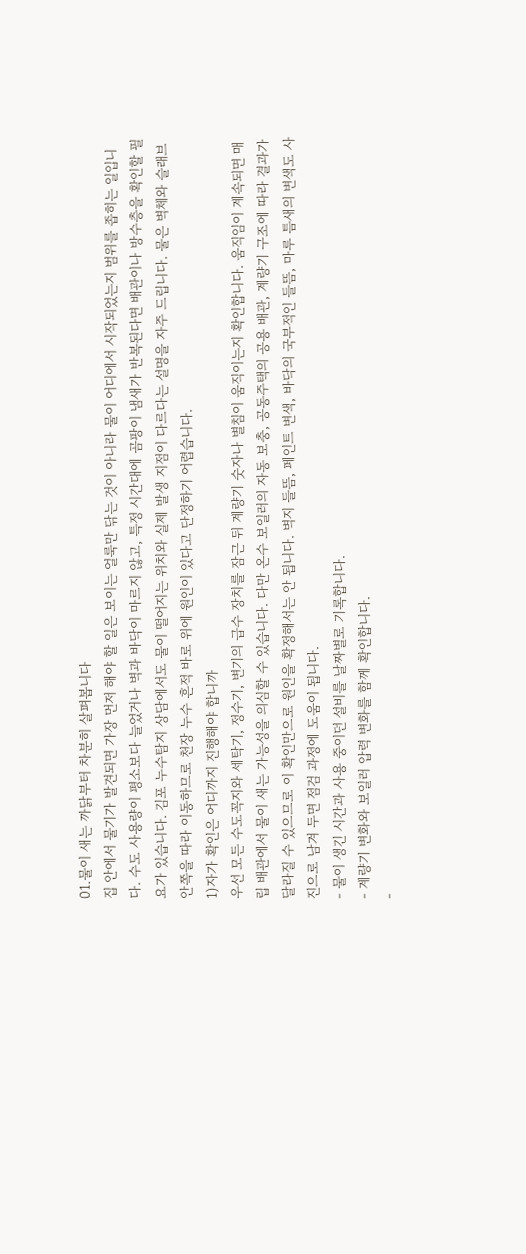01.물이 새는 까닭부터 차분히 살펴봅니다
집 안에서 물기가 발견되면 가장 먼저 해야 할 일은 보이는 얼룩만 닦는 것이 아니라 물이 어디에서 시작되었는지 범위를 좁히는 일입니다. 수도 사용량이 평소보다 늘었거나 벽과 바닥이 마르지 않고, 특정 시간대에 곰팡이 냄새가 반복된다면 배관이나 방수층을 확인할 필요가 있습니다. 김포 누수탐지 상담에서도 물이 떨어지는 위치와 실제 발생 지점이 다르다는 설명을 자주 드립니다. 물은 벽체와 슬래브 안쪽을 따라 이동하므로 천장 누수 흔적 바로 위에 원인이 있다고 단정하기 어렵습니다.
1)자가 확인은 어디까지 진행해야 합니까
우선 모든 수도꼭지와 세탁기, 정수기, 변기의 급수 장치를 잠근 뒤 계량기 숫자나 별침이 움직이는지 확인합니다. 움직임이 계속되면 매립 배관에서 물이 새는 가능성을 의심할 수 있습니다. 다만 온수 보일러의 자동 보충, 공동주택의 공용 배관, 계량기 구조에 따라 결과가 달라질 수 있으므로 이 확인만으로 원인을 확정해서는 안 됩니다. 벽지 들뜸, 페인트 변색, 바닥의 국부적인 들뜸, 마루 틈새의 변색도 사진으로 남겨 두면 점검 과정에 도움이 됩니다.
- 물이 생긴 시간과 사용 중이던 설비를 날짜별로 기록합니다.
- 계량기 변화와 보일러 압력 변화를 함께 확인합니다.
-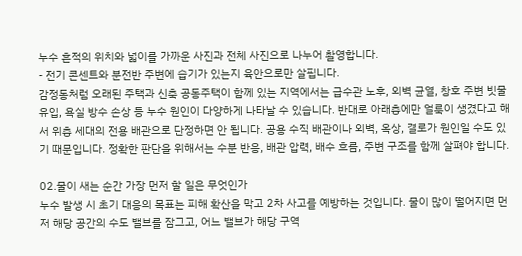누수 흔적의 위치와 넓이를 가까운 사진과 전체 사진으로 나누어 촬영합니다.
- 전기 콘센트와 분전반 주변에 습기가 있는지 육안으로만 살핍니다.
감정동처럼 오래된 주택과 신축 공동주택이 함께 있는 지역에서는 급수관 노후, 외벽 균열, 창호 주변 빗물 유입, 욕실 방수 손상 등 누수 원인이 다양하게 나타날 수 있습니다. 반대로 아래층에만 얼룩이 생겼다고 해서 위층 세대의 전용 배관으로 단정하면 안 됩니다. 공용 수직 배관이나 외벽, 옥상, 결로가 원인일 수도 있기 때문입니다. 정확한 판단을 위해서는 수분 반응, 배관 압력, 배수 흐름, 주변 구조를 함께 살펴야 합니다.

02.물이 새는 순간 가장 먼저 할 일은 무엇인가
누수 발생 시 초기 대응의 목표는 피해 확산을 막고 2차 사고를 예방하는 것입니다. 물이 많이 떨어지면 먼저 해당 공간의 수도 밸브를 잠그고, 어느 밸브가 해당 구역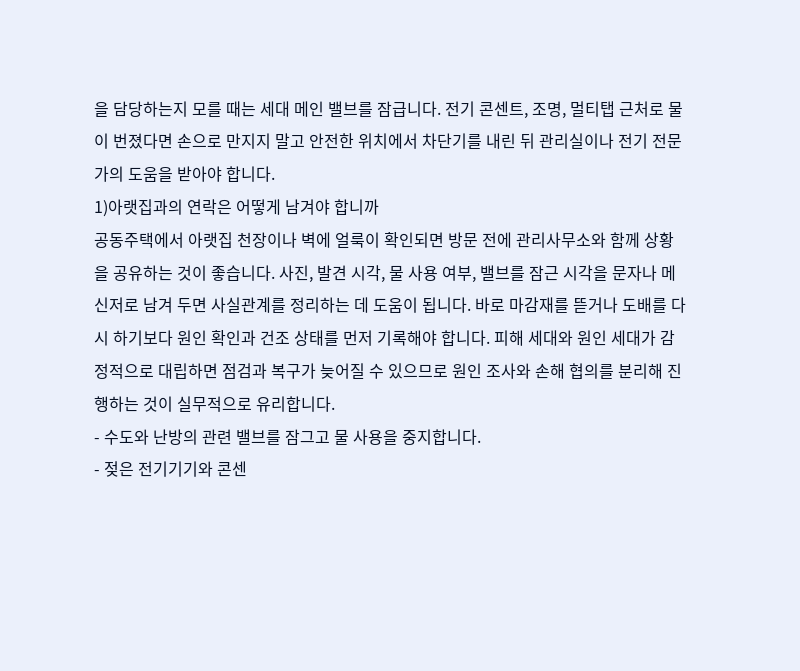을 담당하는지 모를 때는 세대 메인 밸브를 잠급니다. 전기 콘센트, 조명, 멀티탭 근처로 물이 번졌다면 손으로 만지지 말고 안전한 위치에서 차단기를 내린 뒤 관리실이나 전기 전문가의 도움을 받아야 합니다.
1)아랫집과의 연락은 어떻게 남겨야 합니까
공동주택에서 아랫집 천장이나 벽에 얼룩이 확인되면 방문 전에 관리사무소와 함께 상황을 공유하는 것이 좋습니다. 사진, 발견 시각, 물 사용 여부, 밸브를 잠근 시각을 문자나 메신저로 남겨 두면 사실관계를 정리하는 데 도움이 됩니다. 바로 마감재를 뜯거나 도배를 다시 하기보다 원인 확인과 건조 상태를 먼저 기록해야 합니다. 피해 세대와 원인 세대가 감정적으로 대립하면 점검과 복구가 늦어질 수 있으므로 원인 조사와 손해 협의를 분리해 진행하는 것이 실무적으로 유리합니다.
- 수도와 난방의 관련 밸브를 잠그고 물 사용을 중지합니다.
- 젖은 전기기기와 콘센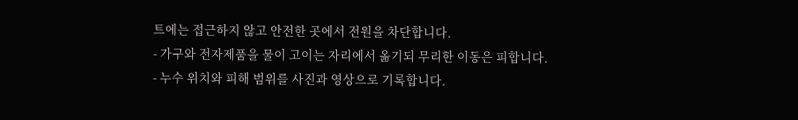트에는 접근하지 않고 안전한 곳에서 전원을 차단합니다.
- 가구와 전자제품을 물이 고이는 자리에서 옮기되 무리한 이동은 피합니다.
- 누수 위치와 피해 범위를 사진과 영상으로 기록합니다.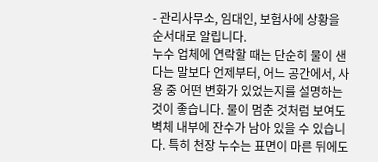- 관리사무소, 임대인, 보험사에 상황을 순서대로 알립니다.
누수 업체에 연락할 때는 단순히 물이 샌다는 말보다 언제부터, 어느 공간에서, 사용 중 어떤 변화가 있었는지를 설명하는 것이 좋습니다. 물이 멈춘 것처럼 보여도 벽체 내부에 잔수가 남아 있을 수 있습니다. 특히 천장 누수는 표면이 마른 뒤에도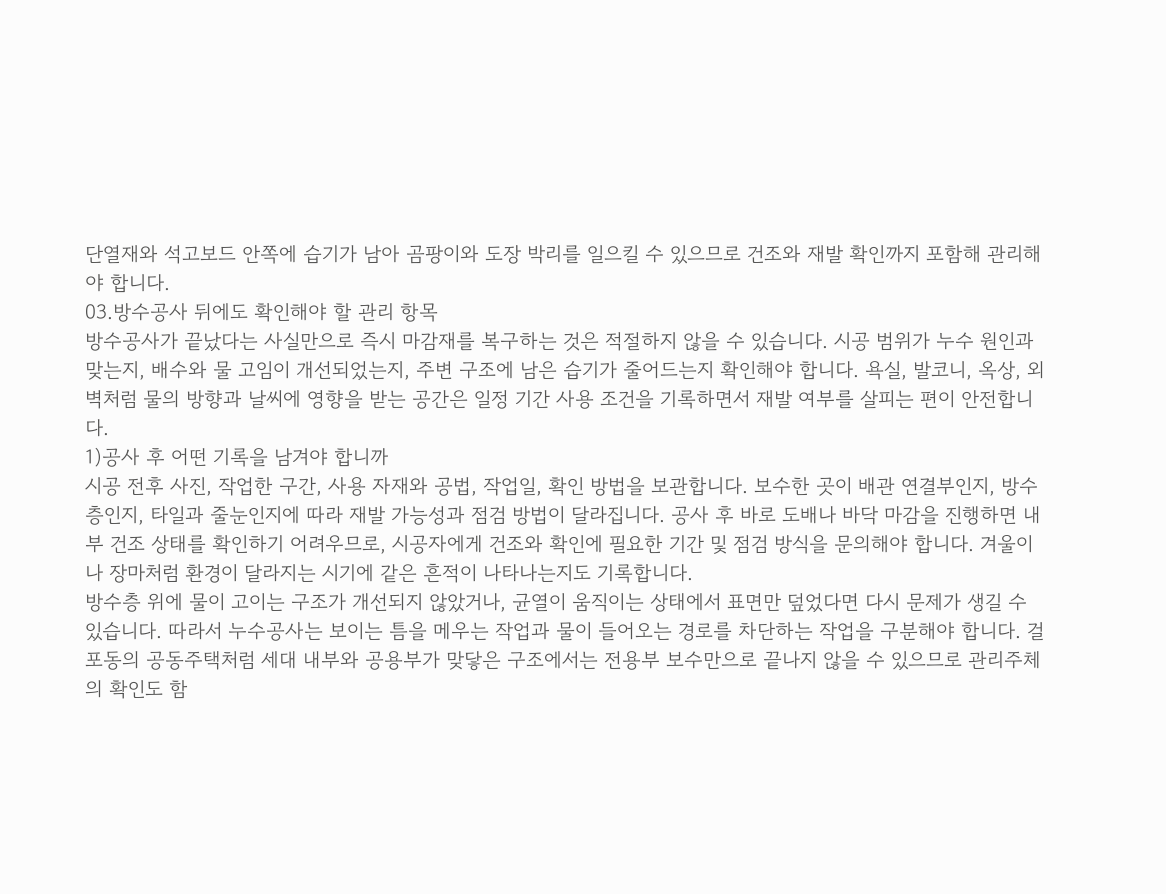단열재와 석고보드 안쪽에 습기가 남아 곰팡이와 도장 박리를 일으킬 수 있으므로 건조와 재발 확인까지 포함해 관리해야 합니다.
03.방수공사 뒤에도 확인해야 할 관리 항목
방수공사가 끝났다는 사실만으로 즉시 마감재를 복구하는 것은 적절하지 않을 수 있습니다. 시공 범위가 누수 원인과 맞는지, 배수와 물 고임이 개선되었는지, 주변 구조에 남은 습기가 줄어드는지 확인해야 합니다. 욕실, 발코니, 옥상, 외벽처럼 물의 방향과 날씨에 영향을 받는 공간은 일정 기간 사용 조건을 기록하면서 재발 여부를 살피는 편이 안전합니다.
1)공사 후 어떤 기록을 남겨야 합니까
시공 전후 사진, 작업한 구간, 사용 자재와 공법, 작업일, 확인 방법을 보관합니다. 보수한 곳이 배관 연결부인지, 방수층인지, 타일과 줄눈인지에 따라 재발 가능성과 점검 방법이 달라집니다. 공사 후 바로 도배나 바닥 마감을 진행하면 내부 건조 상태를 확인하기 어려우므로, 시공자에게 건조와 확인에 필요한 기간 및 점검 방식을 문의해야 합니다. 겨울이나 장마처럼 환경이 달라지는 시기에 같은 흔적이 나타나는지도 기록합니다.
방수층 위에 물이 고이는 구조가 개선되지 않았거나, 균열이 움직이는 상태에서 표면만 덮었다면 다시 문제가 생길 수 있습니다. 따라서 누수공사는 보이는 틈을 메우는 작업과 물이 들어오는 경로를 차단하는 작업을 구분해야 합니다. 걸포동의 공동주택처럼 세대 내부와 공용부가 맞닿은 구조에서는 전용부 보수만으로 끝나지 않을 수 있으므로 관리주체의 확인도 함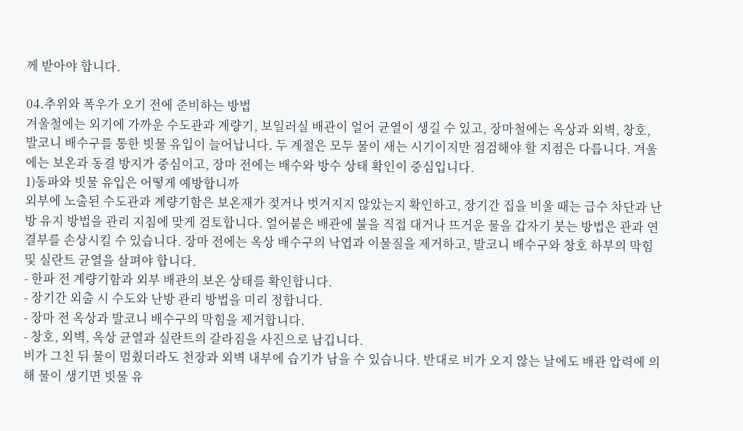께 받아야 합니다.

04.추위와 폭우가 오기 전에 준비하는 방법
겨울철에는 외기에 가까운 수도관과 계량기, 보일러실 배관이 얼어 균열이 생길 수 있고, 장마철에는 옥상과 외벽, 창호, 발코니 배수구를 통한 빗물 유입이 늘어납니다. 두 계절은 모두 물이 새는 시기이지만 점검해야 할 지점은 다릅니다. 겨울에는 보온과 동결 방지가 중심이고, 장마 전에는 배수와 방수 상태 확인이 중심입니다.
1)동파와 빗물 유입은 어떻게 예방합니까
외부에 노출된 수도관과 계량기함은 보온재가 젖거나 벗겨지지 않았는지 확인하고, 장기간 집을 비울 때는 급수 차단과 난방 유지 방법을 관리 지침에 맞게 검토합니다. 얼어붙은 배관에 불을 직접 대거나 뜨거운 물을 갑자기 붓는 방법은 관과 연결부를 손상시킬 수 있습니다. 장마 전에는 옥상 배수구의 낙엽과 이물질을 제거하고, 발코니 배수구와 창호 하부의 막힘 및 실란트 균열을 살펴야 합니다.
- 한파 전 계량기함과 외부 배관의 보온 상태를 확인합니다.
- 장기간 외출 시 수도와 난방 관리 방법을 미리 정합니다.
- 장마 전 옥상과 발코니 배수구의 막힘을 제거합니다.
- 창호, 외벽, 옥상 균열과 실란트의 갈라짐을 사진으로 남깁니다.
비가 그친 뒤 물이 멈췄더라도 천장과 외벽 내부에 습기가 남을 수 있습니다. 반대로 비가 오지 않는 날에도 배관 압력에 의해 물이 생기면 빗물 유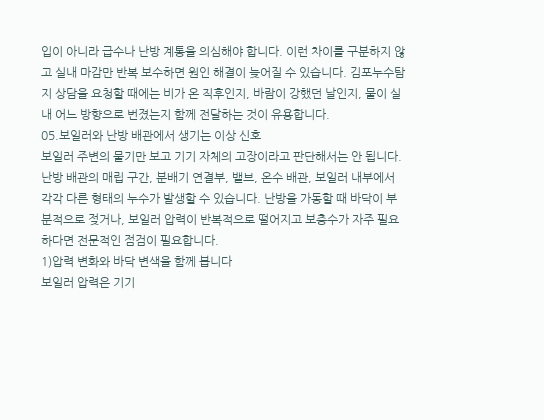입이 아니라 급수나 난방 계통을 의심해야 합니다. 이런 차이를 구분하지 않고 실내 마감만 반복 보수하면 원인 해결이 늦어질 수 있습니다. 김포누수탐지 상담을 요청할 때에는 비가 온 직후인지, 바람이 강했던 날인지, 물이 실내 어느 방향으로 번졌는지 함께 전달하는 것이 유용합니다.
05.보일러와 난방 배관에서 생기는 이상 신호
보일러 주변의 물기만 보고 기기 자체의 고장이라고 판단해서는 안 됩니다. 난방 배관의 매립 구간, 분배기 연결부, 밸브, 온수 배관, 보일러 내부에서 각각 다른 형태의 누수가 발생할 수 있습니다. 난방을 가동할 때 바닥이 부분적으로 젖거나, 보일러 압력이 반복적으로 떨어지고 보충수가 자주 필요하다면 전문적인 점검이 필요합니다.
1)압력 변화와 바닥 변색을 함께 봅니다
보일러 압력은 기기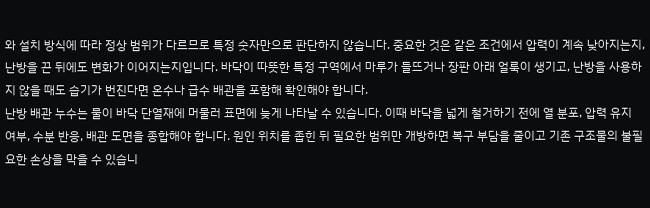와 설치 방식에 따라 정상 범위가 다르므로 특정 숫자만으로 판단하지 않습니다. 중요한 것은 같은 조건에서 압력이 계속 낮아지는지, 난방을 끈 뒤에도 변화가 이어지는지입니다. 바닥이 따뜻한 특정 구역에서 마루가 들뜨거나 장판 아래 얼룩이 생기고, 난방을 사용하지 않을 때도 습기가 번진다면 온수나 급수 배관을 포함해 확인해야 합니다.
난방 배관 누수는 물이 바닥 단열재에 머물러 표면에 늦게 나타날 수 있습니다. 이때 바닥을 넓게 철거하기 전에 열 분포, 압력 유지 여부, 수분 반응, 배관 도면을 종합해야 합니다. 원인 위치를 좁힌 뒤 필요한 범위만 개방하면 복구 부담을 줄이고 기존 구조물의 불필요한 손상을 막을 수 있습니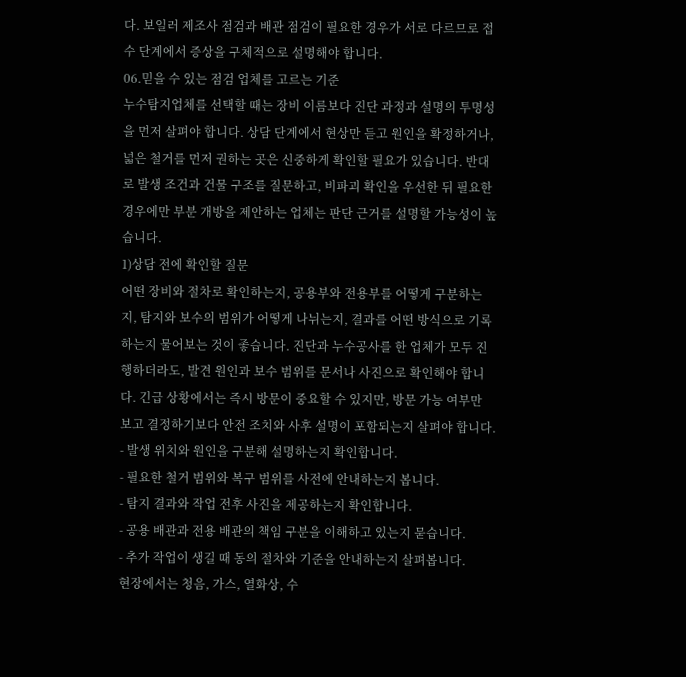다. 보일러 제조사 점검과 배관 점검이 필요한 경우가 서로 다르므로 접수 단계에서 증상을 구체적으로 설명해야 합니다.
06.믿을 수 있는 점검 업체를 고르는 기준
누수탐지업체를 선택할 때는 장비 이름보다 진단 과정과 설명의 투명성을 먼저 살펴야 합니다. 상담 단계에서 현상만 듣고 원인을 확정하거나, 넓은 철거를 먼저 권하는 곳은 신중하게 확인할 필요가 있습니다. 반대로 발생 조건과 건물 구조를 질문하고, 비파괴 확인을 우선한 뒤 필요한 경우에만 부분 개방을 제안하는 업체는 판단 근거를 설명할 가능성이 높습니다.
1)상담 전에 확인할 질문
어떤 장비와 절차로 확인하는지, 공용부와 전용부를 어떻게 구분하는지, 탐지와 보수의 범위가 어떻게 나뉘는지, 결과를 어떤 방식으로 기록하는지 물어보는 것이 좋습니다. 진단과 누수공사를 한 업체가 모두 진행하더라도, 발견 원인과 보수 범위를 문서나 사진으로 확인해야 합니다. 긴급 상황에서는 즉시 방문이 중요할 수 있지만, 방문 가능 여부만 보고 결정하기보다 안전 조치와 사후 설명이 포함되는지 살펴야 합니다.
- 발생 위치와 원인을 구분해 설명하는지 확인합니다.
- 필요한 철거 범위와 복구 범위를 사전에 안내하는지 봅니다.
- 탐지 결과와 작업 전후 사진을 제공하는지 확인합니다.
- 공용 배관과 전용 배관의 책임 구분을 이해하고 있는지 묻습니다.
- 추가 작업이 생길 때 동의 절차와 기준을 안내하는지 살펴봅니다.
현장에서는 청음, 가스, 열화상, 수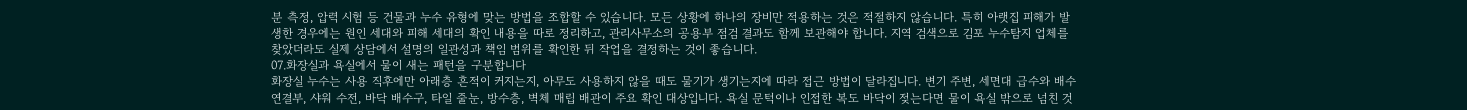분 측정, 압력 시험 등 건물과 누수 유형에 맞는 방법을 조합할 수 있습니다. 모든 상황에 하나의 장비만 적용하는 것은 적절하지 않습니다. 특히 아랫집 피해가 발생한 경우에는 원인 세대와 피해 세대의 확인 내용을 따로 정리하고, 관리사무소의 공용부 점검 결과도 함께 보관해야 합니다. 지역 검색으로 김포 누수탐지 업체를 찾았더라도 실제 상담에서 설명의 일관성과 책임 범위를 확인한 뒤 작업을 결정하는 것이 좋습니다.
07.화장실과 욕실에서 물이 새는 패턴을 구분합니다
화장실 누수는 사용 직후에만 아래층 흔적이 커지는지, 아무도 사용하지 않을 때도 물기가 생기는지에 따라 접근 방법이 달라집니다. 변기 주변, 세면대 급수와 배수 연결부, 샤워 수전, 바닥 배수구, 타일 줄눈, 방수층, 벽체 매립 배관이 주요 확인 대상입니다. 욕실 문턱이나 인접한 복도 바닥이 젖는다면 물이 욕실 밖으로 넘친 것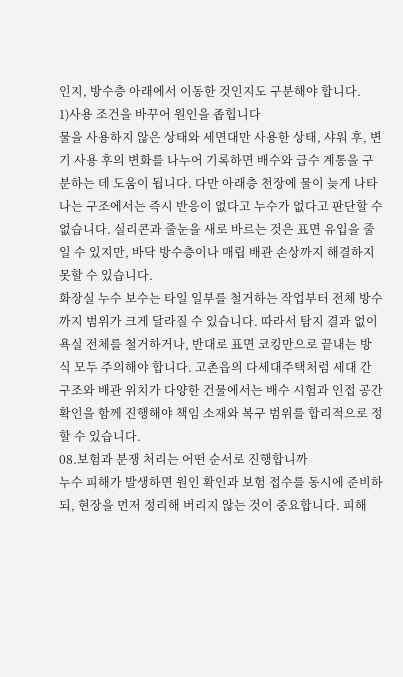인지, 방수층 아래에서 이동한 것인지도 구분해야 합니다.
1)사용 조건을 바꾸어 원인을 좁힙니다
물을 사용하지 않은 상태와 세면대만 사용한 상태, 샤워 후, 변기 사용 후의 변화를 나누어 기록하면 배수와 급수 계통을 구분하는 데 도움이 됩니다. 다만 아래층 천장에 물이 늦게 나타나는 구조에서는 즉시 반응이 없다고 누수가 없다고 판단할 수 없습니다. 실리콘과 줄눈을 새로 바르는 것은 표면 유입을 줄일 수 있지만, 바닥 방수층이나 매립 배관 손상까지 해결하지 못할 수 있습니다.
화장실 누수 보수는 타일 일부를 철거하는 작업부터 전체 방수까지 범위가 크게 달라질 수 있습니다. 따라서 탐지 결과 없이 욕실 전체를 철거하거나, 반대로 표면 코킹만으로 끝내는 방식 모두 주의해야 합니다. 고촌읍의 다세대주택처럼 세대 간 구조와 배관 위치가 다양한 건물에서는 배수 시험과 인접 공간 확인을 함께 진행해야 책임 소재와 복구 범위를 합리적으로 정할 수 있습니다.
08.보험과 분쟁 처리는 어떤 순서로 진행합니까
누수 피해가 발생하면 원인 확인과 보험 접수를 동시에 준비하되, 현장을 먼저 정리해 버리지 않는 것이 중요합니다. 피해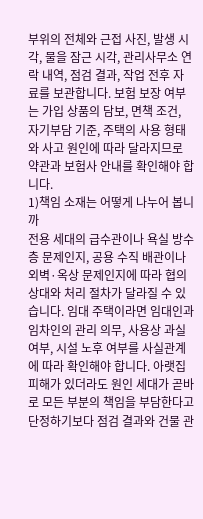부위의 전체와 근접 사진, 발생 시각, 물을 잠근 시각, 관리사무소 연락 내역, 점검 결과, 작업 전후 자료를 보관합니다. 보험 보장 여부는 가입 상품의 담보, 면책 조건, 자기부담 기준, 주택의 사용 형태와 사고 원인에 따라 달라지므로 약관과 보험사 안내를 확인해야 합니다.
1)책임 소재는 어떻게 나누어 봅니까
전용 세대의 급수관이나 욕실 방수층 문제인지, 공용 수직 배관이나 외벽·옥상 문제인지에 따라 협의 상대와 처리 절차가 달라질 수 있습니다. 임대 주택이라면 임대인과 임차인의 관리 의무, 사용상 과실 여부, 시설 노후 여부를 사실관계에 따라 확인해야 합니다. 아랫집 피해가 있더라도 원인 세대가 곧바로 모든 부분의 책임을 부담한다고 단정하기보다 점검 결과와 건물 관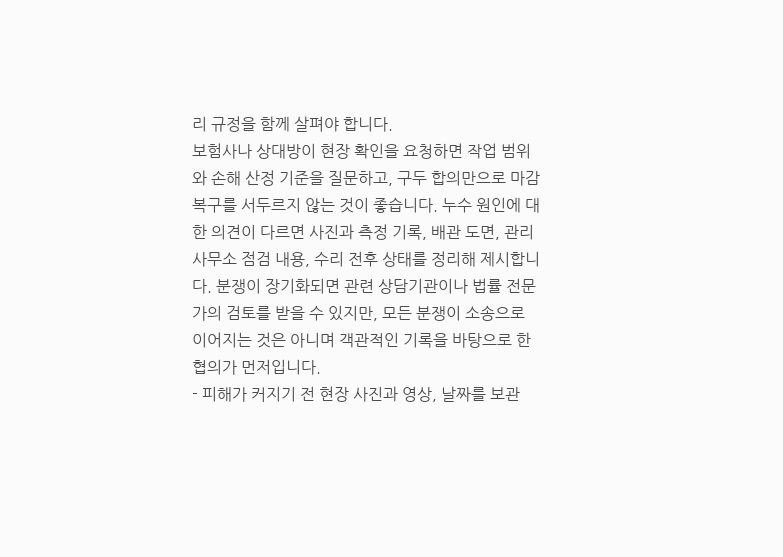리 규정을 함께 살펴야 합니다.
보험사나 상대방이 현장 확인을 요청하면 작업 범위와 손해 산정 기준을 질문하고, 구두 합의만으로 마감 복구를 서두르지 않는 것이 좋습니다. 누수 원인에 대한 의견이 다르면 사진과 측정 기록, 배관 도면, 관리사무소 점검 내용, 수리 전후 상태를 정리해 제시합니다. 분쟁이 장기화되면 관련 상담기관이나 법률 전문가의 검토를 받을 수 있지만, 모든 분쟁이 소송으로 이어지는 것은 아니며 객관적인 기록을 바탕으로 한 협의가 먼저입니다.
- 피해가 커지기 전 현장 사진과 영상, 날짜를 보관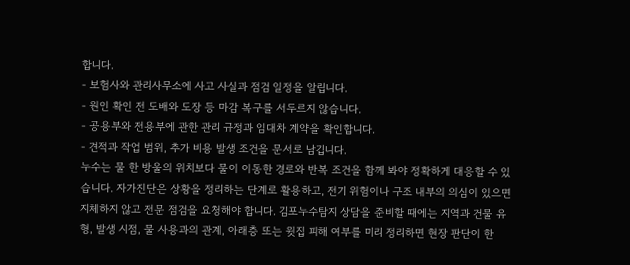합니다.
- 보험사와 관리사무소에 사고 사실과 점검 일정을 알립니다.
- 원인 확인 전 도배와 도장 등 마감 복구를 서두르지 않습니다.
- 공용부와 전용부에 관한 관리 규정과 임대차 계약을 확인합니다.
- 견적과 작업 범위, 추가 비용 발생 조건을 문서로 남깁니다.
누수는 물 한 방울의 위치보다 물이 이동한 경로와 반복 조건을 함께 봐야 정확하게 대응할 수 있습니다. 자가진단은 상황을 정리하는 단계로 활용하고, 전기 위험이나 구조 내부의 의심이 있으면 지체하지 않고 전문 점검을 요청해야 합니다. 김포누수탐지 상담을 준비할 때에는 지역과 건물 유형, 발생 시점, 물 사용과의 관계, 아래층 또는 윗집 피해 여부를 미리 정리하면 현장 판단이 한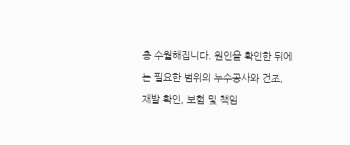층 수월해집니다. 원인을 확인한 뒤에는 필요한 범위의 누수공사와 건조, 재발 확인, 보험 및 책임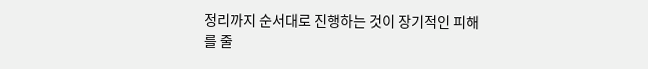정리까지 순서대로 진행하는 것이 장기적인 피해를 줄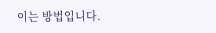이는 방법입니다.